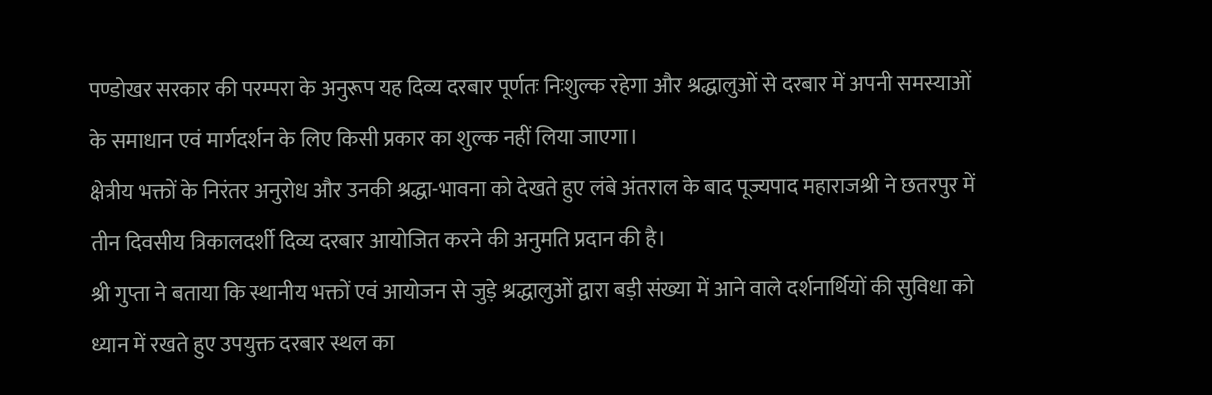पण्डोखर सरकार की परम्परा के अनुरूप यह दिव्य दरबार पूर्णतः निःशुल्क रहेगा और श्रद्धालुओं से दरबार में अपनी समस्याओं के समाधान एवं मार्गदर्शन के लिए किसी प्रकार का शुल्क नहीं लिया जाएगा।
क्षेत्रीय भक्तों के निरंतर अनुरोध और उनकी श्रद्धा-भावना को देखते हुए लंबे अंतराल के बाद पूज्यपाद महाराजश्री ने छतरपुर में तीन दिवसीय त्रिकालदर्शी दिव्य दरबार आयोजित करने की अनुमति प्रदान की है।
श्री गुप्ता ने बताया कि स्थानीय भक्तों एवं आयोजन से जुड़े श्रद्धालुओं द्वारा बड़ी संख्या में आने वाले दर्शनार्थियों की सुविधा को ध्यान में रखते हुए उपयुक्त दरबार स्थल का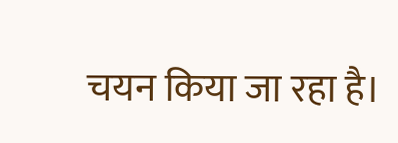चयन किया जा रहा है।